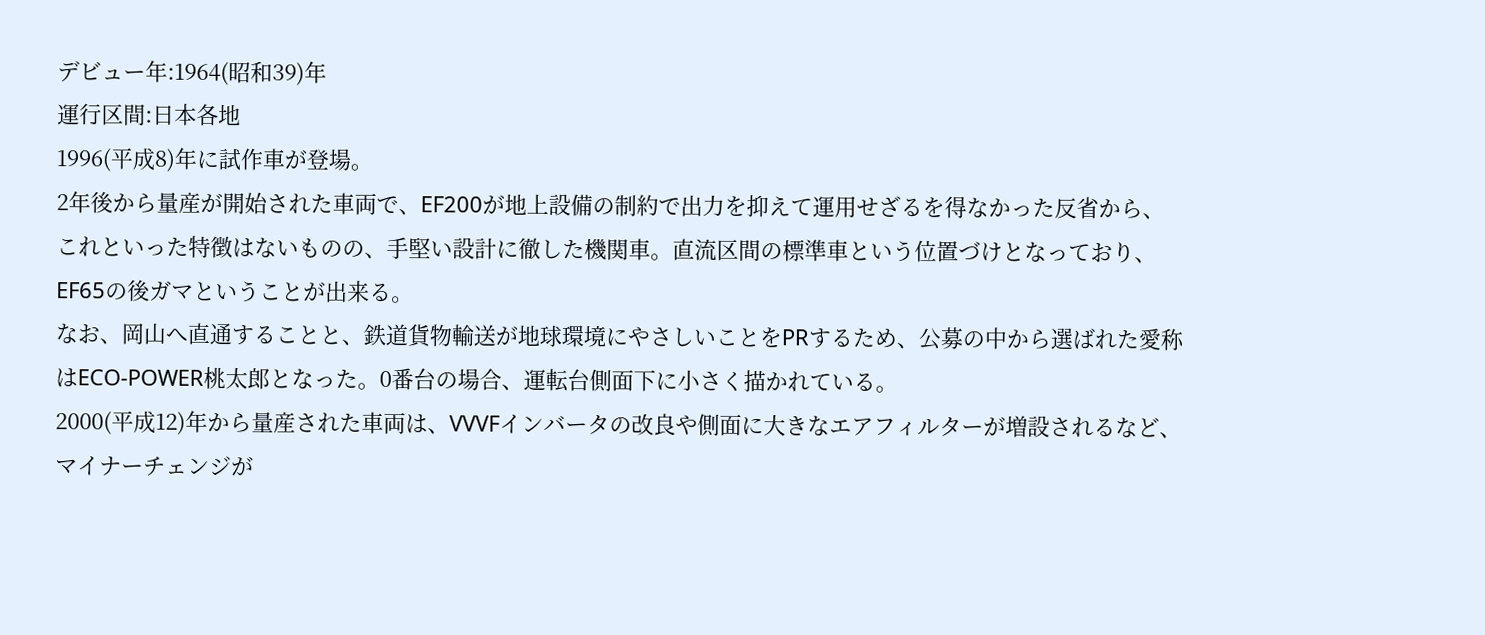デビュー年:1964(昭和39)年
運行区間:日本各地
1996(平成8)年に試作車が登場。
2年後から量産が開始された車両で、EF200が地上設備の制約で出力を抑えて運用せざるを得なかった反省から、これといった特徴はないものの、手堅い設計に徹した機関車。直流区間の標準車という位置づけとなっており、EF65の後ガマということが出来る。
なお、岡山へ直通することと、鉄道貨物輸送が地球環境にやさしいことをPRするため、公募の中から選ばれた愛称はECO-POWER桃太郎となった。0番台の場合、運転台側面下に小さく描かれている。
2000(平成12)年から量産された車両は、VVVFインバータの改良や側面に大きなエアフィルターが増設されるなど、マイナーチェンジが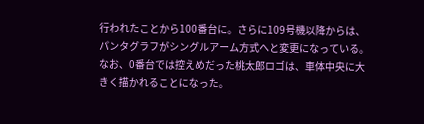行われたことから100番台に。さらに109号機以降からは、パンタグラフがシングルアーム方式へと変更になっている。
なお、0番台では控えめだった桃太郎ロゴは、車体中央に大きく描かれることになった。